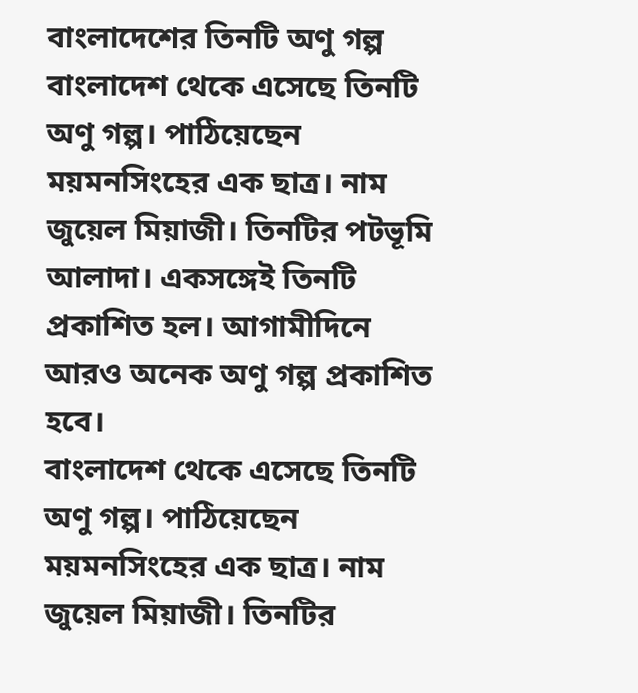বাংলাদেশের তিনটি অণু গল্প
বাংলাদেশ থেকে এসেছে তিনটি অণু গল্প। পাঠিয়েছেন ময়মনসিংহের এক ছাত্র। নাম জুয়েল মিয়াজী। তিনটির পটভূমি আলাদা। একসঙ্গেই তিনটি প্রকাশিত হল। আগামীদিনে আরও অনেক অণু গল্প প্রকাশিত হবে।
বাংলাদেশ থেকে এসেছে তিনটি অণু গল্প। পাঠিয়েছেন ময়মনসিংহের এক ছাত্র। নাম জুয়েল মিয়াজী। তিনটির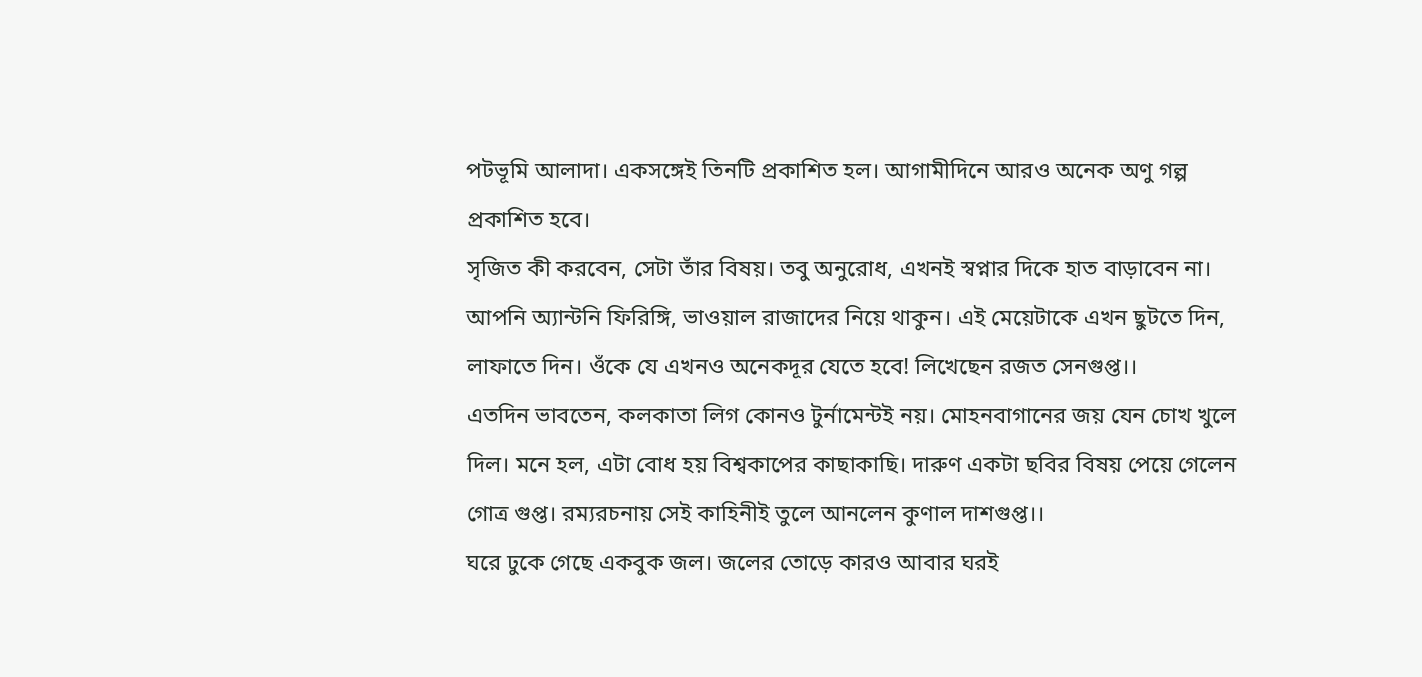পটভূমি আলাদা। একসঙ্গেই তিনটি প্রকাশিত হল। আগামীদিনে আরও অনেক অণু গল্প প্রকাশিত হবে।
সৃজিত কী করবেন, সেটা তাঁর বিষয়। তবু অনুরোধ, এখনই স্বপ্নার দিকে হাত বাড়াবেন না। আপনি অ্যান্টনি ফিরিঙ্গি, ভাওয়াল রাজাদের নিয়ে থাকুন। এই মেয়েটাকে এখন ছুটতে দিন, লাফাতে দিন। ওঁকে যে এখনও অনেকদূর যেতে হবে! লিখেছেন রজত সেনগুপ্ত।।
এতদিন ভাবতেন, কলকাতা লিগ কোনও টুর্নামেন্টই নয়। মোহনবাগানের জয় যেন চোখ খুলে দিল। মনে হল, এটা বোধ হয় বিশ্বকাপের কাছাকাছি। দারুণ একটা ছবির বিষয় পেয়ে গেলেন গোত্র গুপ্ত। রম্যরচনায় সেই কাহিনীই তুলে আনলেন কুণাল দাশগুপ্ত।।
ঘরে ঢুকে গেছে একবুক জল। জলের তোড়ে কারও আবার ঘরই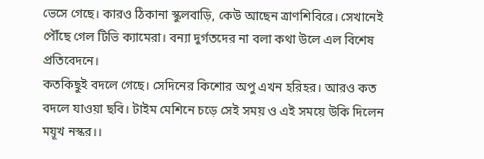ভেসে গেছে। কারও ঠিকানা স্কুলবাড়ি, কেউ আছেন ত্রাণশিবিরে। সেখানেই পৌঁছে গেল টিভি ক্যামেরা। বন্যা দুর্গতদের না বলা কথা উলে এল বিশেষ প্রতিবেদনে।
কতকিছুই বদলে গেছে। সেদিনের কিশোর অপু এখন হরিহর। আরও কত বদলে যাওয়া ছবি। টাইম মেশিনে চড়ে সেই সময় ও এই সময়ে উকি দিলেন ময়ূখ নস্কর।।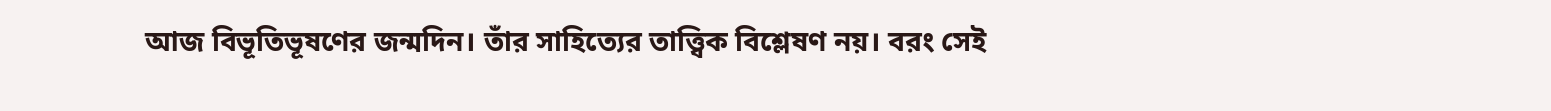আজ বিভূতিভূষণের জন্মদিন। তাঁর সাহিত্যের তাত্ত্বিক বিশ্লেষণ নয়। বরং সেই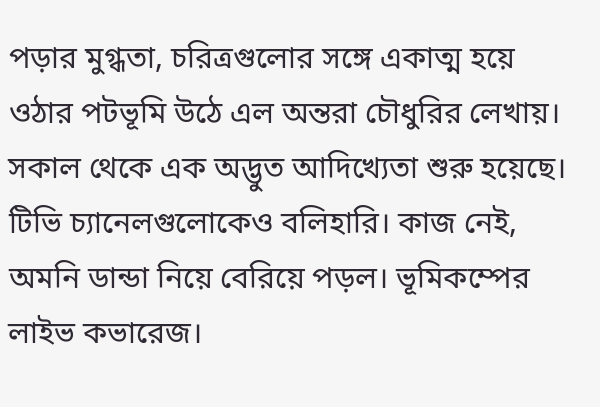পড়ার মুগ্ধতা, চরিত্রগুলোর সঙ্গে একাত্ম হয়ে ওঠার পটভূমি উঠে এল অন্তরা চৌধুরির লেখায়।
সকাল থেকে এক অদ্ভুত আদিখ্যেতা শুরু হয়েছে। টিভি চ্যানেলগুলোকেও বলিহারি। কাজ নেই, অমনি ডান্ডা নিয়ে বেরিয়ে পড়ল। ভূমিকম্পের লাইভ কভারেজ।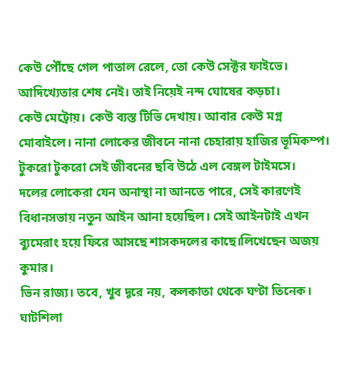কেউ পৌঁছে গেল পাতাল রেলে, তো কেউ সেক্টর ফাইভে। আদিখ্যেতার শেষ নেই। তাই নিয়েই নন্দ ঘোষের কড়চা।
কেউ মেট্রোয়। কেউ ব্যস্ত টিভি দেখায়। আবার কেউ মগ্ন মোবাইলে। নানা লোকের জীবনে নানা চেহারায় হাজির ভূমিকম্প। টুকরো টুকরো সেই জীবনের ছবি উঠে এল বেঙ্গল টাইমসে।
দলের লোকেরা যেন অনাস্থা না আনতে পারে, সেই কারণেই বিধানসভায় নতুন আইন আনা হয়েছিল। সেই আইনটাই এখন ব্যুমেরাং হয়ে ফিরে আসছে শাসকদলের কাছে।লিখেছেন অজয় কুমার।
ভিন রাজ্য। তবে, খুব দূরে নয়, কলকাতা থেকে ঘণ্টা তিনেক। ঘাটশিলা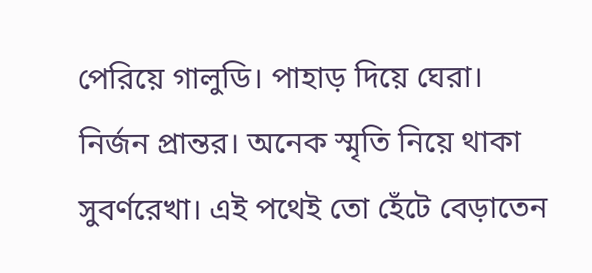পেরিয়ে গালুডি। পাহাড় দিয়ে ঘেরা। নির্জন প্রান্তর। অনেক স্মৃতি নিয়ে থাকা সুবর্ণরেখা। এই পথেই তো হেঁটে বেড়াতেন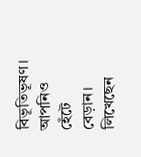বিভূতিভূষণ। আপনিও হেঁটে বেড়ান। লিখেছেন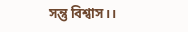সন্তু বিশ্বাস।।